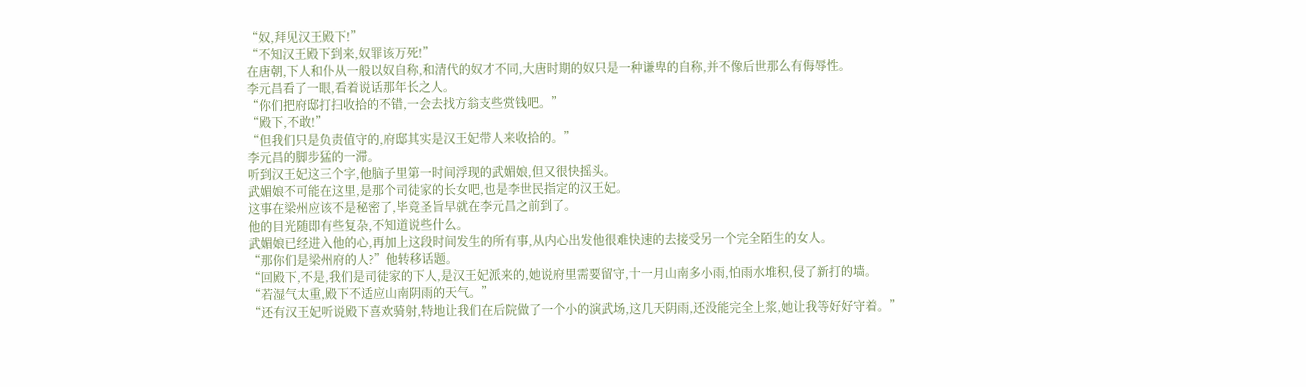“奴,拜见汉王殿下!”
“不知汉王殿下到来,奴罪该万死!”
在唐朝,下人和仆从一般以奴自称,和清代的奴才不同,大唐时期的奴只是一种谦卑的自称,并不像后世那么有侮辱性。
李元昌看了一眼,看着说话那年长之人。
“你们把府邸打扫收拾的不错,一会去找方翁支些赏钱吧。”
“殿下,不敢!”
“但我们只是负责值守的,府邸其实是汉王妃带人来收拾的。”
李元昌的脚步猛的一滞。
听到汉王妃这三个字,他脑子里第一时间浮现的武媚娘,但又很快摇头。
武媚娘不可能在这里,是那个司徒家的长女吧,也是李世民指定的汉王妃。
这事在梁州应该不是秘密了,毕竟圣旨早就在李元昌之前到了。
他的目光随即有些复杂,不知道说些什么。
武媚娘已经进入他的心,再加上这段时间发生的所有事,从内心出发他很难快速的去接受另一个完全陌生的女人。
“那你们是梁州府的人?”他转移话题。
“回殿下,不是,我们是司徒家的下人,是汉王妃派来的,她说府里需要留守,十一月山南多小雨,怕雨水堆积,侵了新打的墙。
“若湿气太重,殿下不适应山南阴雨的天气。”
“还有汉王妃听说殿下喜欢骑射,特地让我们在后院做了一个小的演武场,这几天阴雨,还没能完全上浆,她让我等好好守着。”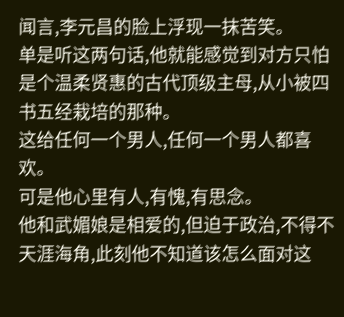闻言,李元昌的脸上浮现一抹苦笑。
单是听这两句话,他就能感觉到对方只怕是个温柔贤惠的古代顶级主母,从小被四书五经栽培的那种。
这给任何一个男人,任何一个男人都喜欢。
可是他心里有人,有愧,有思念。
他和武媚娘是相爱的,但迫于政治,不得不天涯海角,此刻他不知道该怎么面对这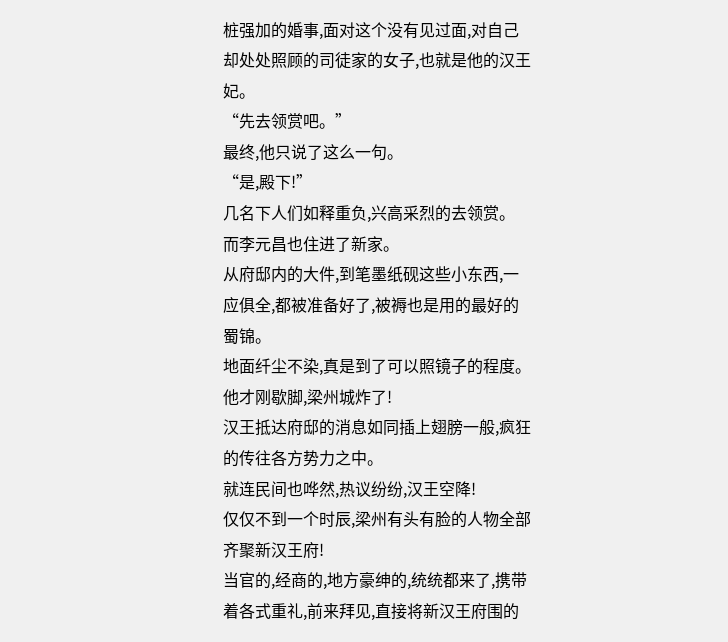桩强加的婚事,面对这个没有见过面,对自己却处处照顾的司徒家的女子,也就是他的汉王妃。
“先去领赏吧。”
最终,他只说了这么一句。
“是,殿下!”
几名下人们如释重负,兴高采烈的去领赏。
而李元昌也住进了新家。
从府邸内的大件,到笔墨纸砚这些小东西,一应俱全,都被准备好了,被褥也是用的最好的蜀锦。
地面纤尘不染,真是到了可以照镜子的程度。
他才刚歇脚,梁州城炸了!
汉王抵达府邸的消息如同插上翅膀一般,疯狂的传往各方势力之中。
就连民间也哗然,热议纷纷,汉王空降!
仅仅不到一个时辰,梁州有头有脸的人物全部齐聚新汉王府!
当官的,经商的,地方豪绅的,统统都来了,携带着各式重礼,前来拜见,直接将新汉王府围的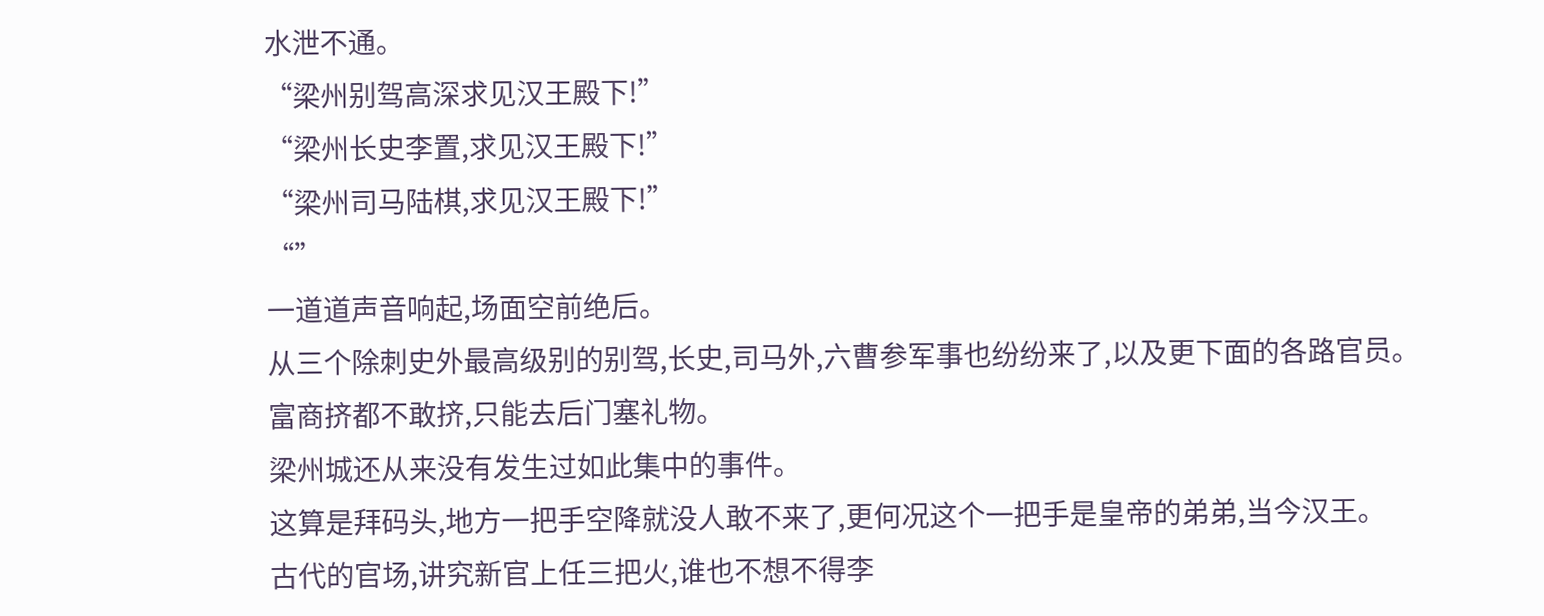水泄不通。
“梁州别驾高深求见汉王殿下!”
“梁州长史李置,求见汉王殿下!”
“梁州司马陆棋,求见汉王殿下!”
“”
一道道声音响起,场面空前绝后。
从三个除刺史外最高级别的别驾,长史,司马外,六曹参军事也纷纷来了,以及更下面的各路官员。
富商挤都不敢挤,只能去后门塞礼物。
梁州城还从来没有发生过如此集中的事件。
这算是拜码头,地方一把手空降就没人敢不来了,更何况这个一把手是皇帝的弟弟,当今汉王。
古代的官场,讲究新官上任三把火,谁也不想不得李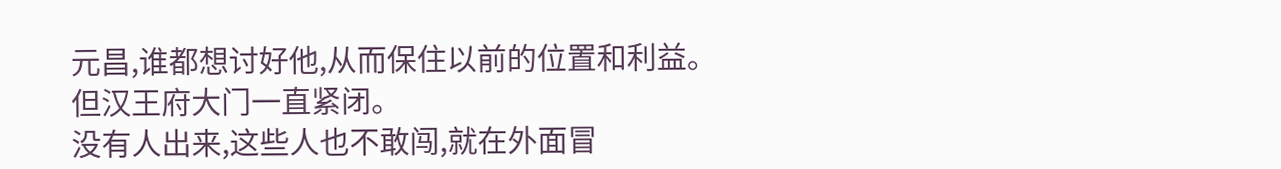元昌,谁都想讨好他,从而保住以前的位置和利益。
但汉王府大门一直紧闭。
没有人出来,这些人也不敢闯,就在外面冒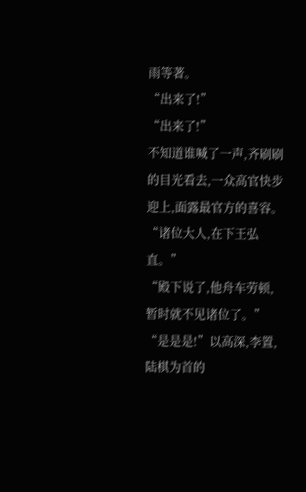雨等著。
“出来了!”
“出来了!”
不知道谁喊了一声,齐刷刷的目光看去,一众高官快步迎上,面露最官方的喜容。
“诸位大人,在下王弘直。”
“殿下说了,他舟车劳顿,暂时就不见诸位了。”
“是是是!”以高深,李置,陆棋为首的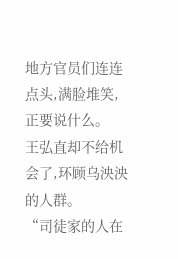地方官员们连连点头,满脸堆笑,正要说什么。
王弘直却不给机会了,环顾乌泱泱的人群。
“司徒家的人在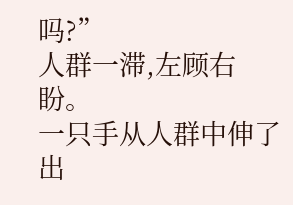吗?”
人群一滞,左顾右盼。
一只手从人群中伸了出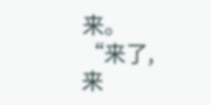来。
“来了,来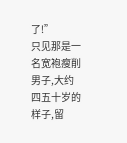了!”
只见那是一名宽袍瘦削男子,大约四五十岁的样子,留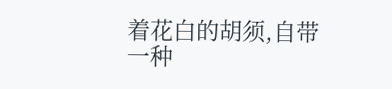着花白的胡须,自带一种